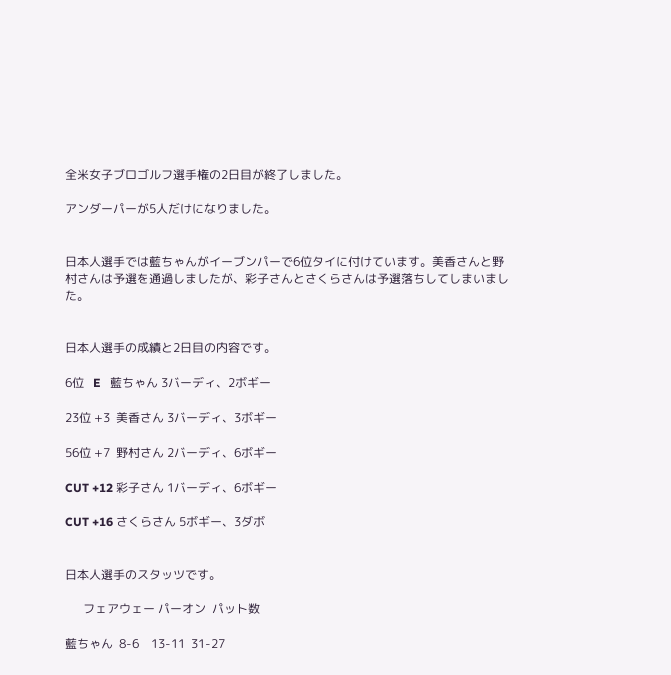全米女子ブロゴルフ選手権の2日目が終了しました。

アンダーパーが5人だけになりました。


日本人選手では藍ちゃんがイーブンパーで6位タイに付けています。美香さんと野村さんは予選を通過しましたが、彩子さんとさくらさんは予選落ちしてしまいました。


日本人選手の成績と2日目の内容です。

6位   E   藍ちゃん 3バーディ、2ボギー

23位 +3  美香さん 3バーディ、3ボギー

56位 +7  野村さん 2バーディ、6ボギー

CUT +12 彩子さん 1バーディ、6ボギー

CUT +16 さくらさん 5ボギー、3ダボ


日本人選手のスタッツです。

      フェアウェー パーオン  パット数

藍ちゃん  8-6    13-11  31-27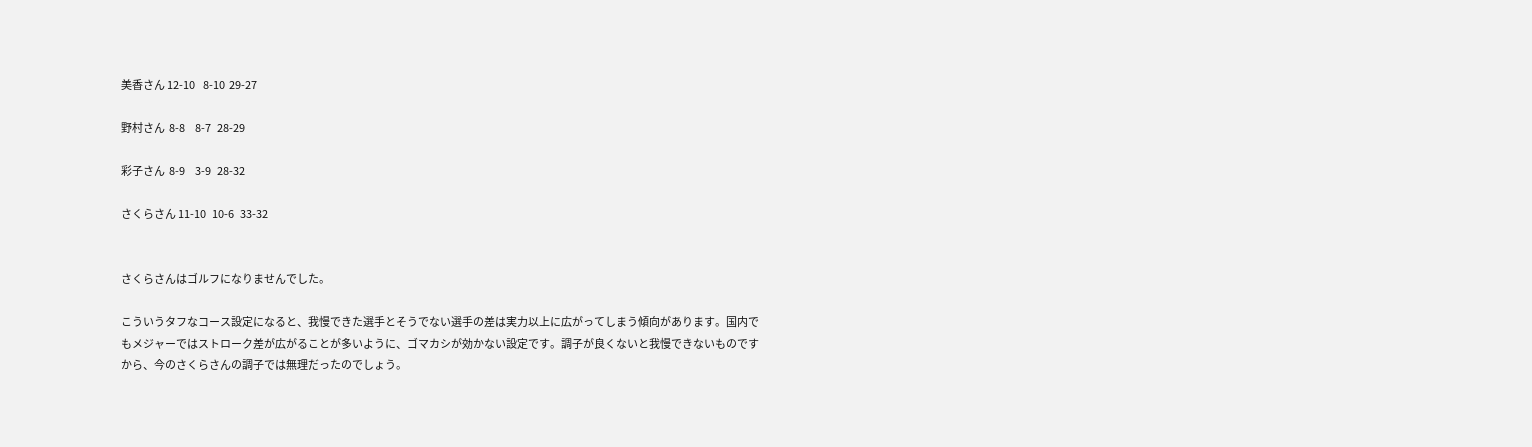美香さん 12-10    8-10  29-27

野村さん  8-8     8-7   28-29

彩子さん  8-9     3-9   28-32

さくらさん 11-10   10-6   33-32


さくらさんはゴルフになりませんでした。

こういうタフなコース設定になると、我慢できた選手とそうでない選手の差は実力以上に広がってしまう傾向があります。国内でもメジャーではストローク差が広がることが多いように、ゴマカシが効かない設定です。調子が良くないと我慢できないものですから、今のさくらさんの調子では無理だったのでしょう。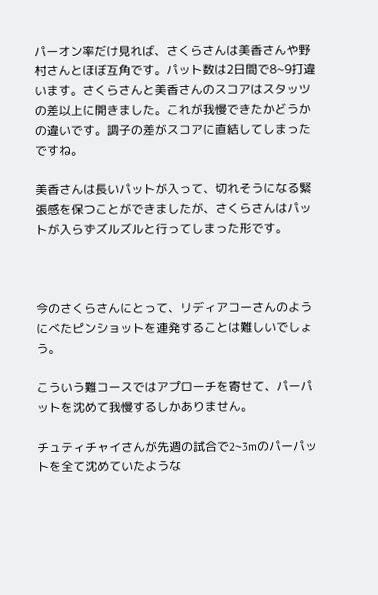パーオン率だけ見れば、さくらさんは美香さんや野村さんとほぼ互角です。パット数は2日間で8~9打違います。さくらさんと美香さんのスコアはスタッツの差以上に開きました。これが我慢できたかどうかの違いです。調子の差がスコアに直結してしまったですね。

美香さんは長いパットが入って、切れそうになる緊張感を保つことができましたが、さくらさんはパットが入らずズルズルと行ってしまった形です。



今のさくらさんにとって、リディアコーさんのようにべたピンショットを連発することは難しいでしょう。

こういう難コースではアプローチを寄せて、パーパットを沈めて我慢するしかありません。

チュティチャイさんが先週の試合で2~3mのパーパットを全て沈めていたような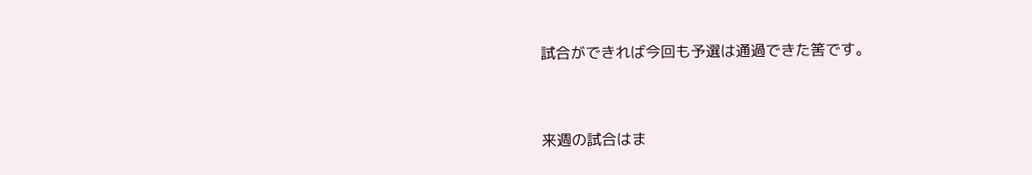試合ができれば今回も予選は通過できた筈です。


来週の試合はま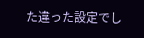た違った設定でし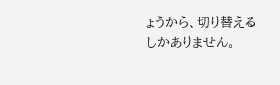ょうから、切り替えるしかありません。